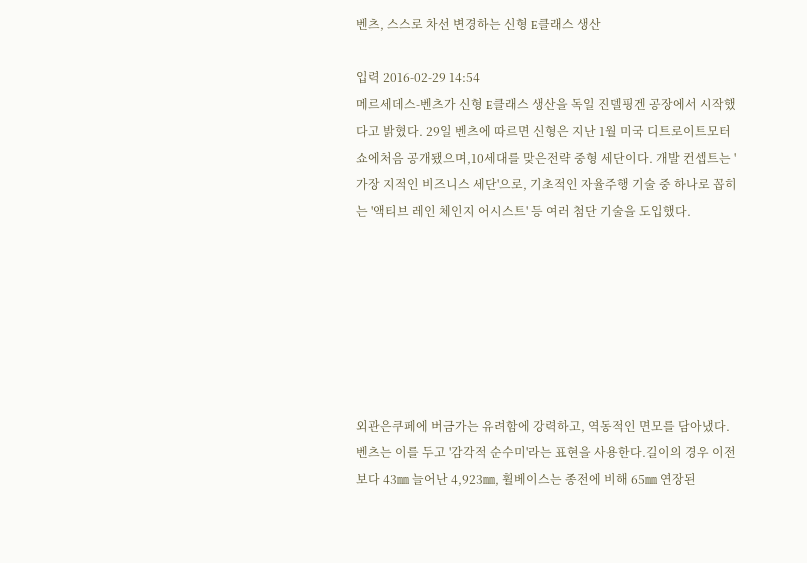벤츠, 스스로 차선 변경하는 신형 E클래스 생산

입력 2016-02-29 14:54
메르세데스-벤츠가 신형 E클래스 생산을 독일 진델핑겐 공장에서 시작했다고 밝혔다. 29일 벤츠에 따르면 신형은 지난 1월 미국 디트로이트모터쇼에처음 공개됐으며,10세대를 맞은전략 중형 세단이다. 개발 컨셉트는 '가장 지적인 비즈니스 세단'으로, 기초적인 자율주행 기술 중 하나로 꼽히는 '액티브 레인 체인지 어시스트' 등 여러 첨단 기술을 도입했다.







외관은쿠페에 버금가는 유려함에 강력하고, 역동적인 면모를 담아냈다. 벤츠는 이를 두고 '감각적 순수미'라는 표현을 사용한다.길이의 경우 이전보다 43㎜ 늘어난 4,923㎜, 휠베이스는 종전에 비해 65㎜ 연장된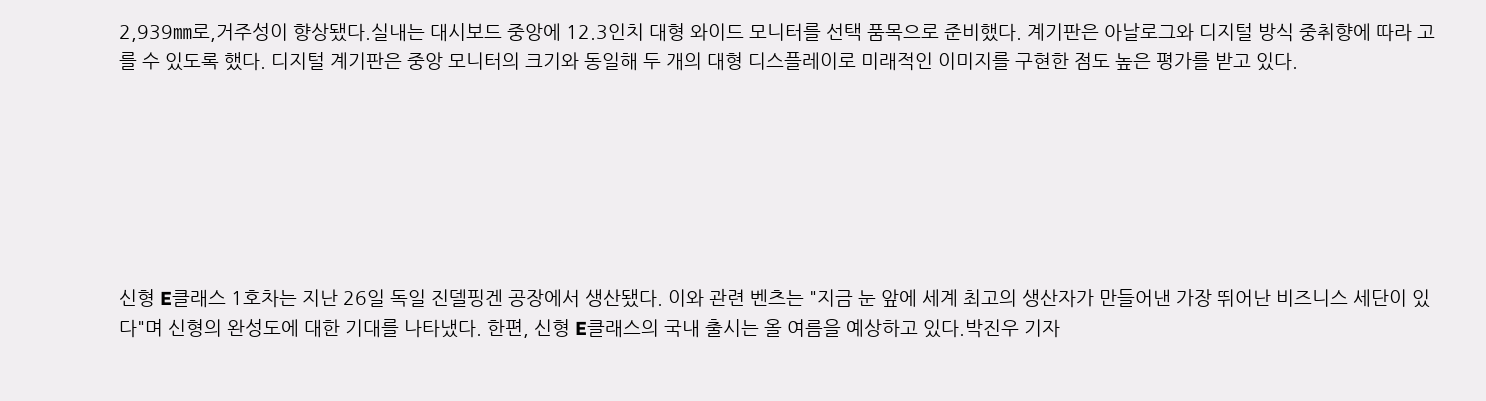2,939㎜로,거주성이 향상됐다.실내는 대시보드 중앙에 12.3인치 대형 와이드 모니터를 선택 품목으로 준비했다. 계기판은 아날로그와 디지털 방식 중취향에 따라 고를 수 있도록 했다. 디지털 계기판은 중앙 모니터의 크기와 동일해 두 개의 대형 디스플레이로 미래적인 이미지를 구현한 점도 높은 평가를 받고 있다.







신형 E클래스 1호차는 지난 26일 독일 진델핑겐 공장에서 생산됐다. 이와 관련 벤츠는 "지금 눈 앞에 세계 최고의 생산자가 만들어낸 가장 뛰어난 비즈니스 세단이 있다"며 신형의 완성도에 대한 기대를 나타냈다. 한편, 신형 E클래스의 국내 출시는 올 여름을 예상하고 있다.박진우 기자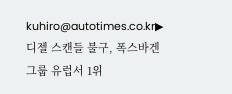kuhiro@autotimes.co.kr▶ 디젤 스캔들 불구, 폭스바겐그룹 유럽서 1위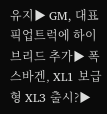유지▶ GM, 대표 픽업트럭에 하이브리드 추가▶ 폭스바겐, XL1 보급형 XL3 출시?▶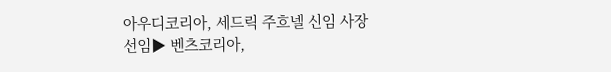아우디코리아, 세드릭 주흐넬 신임 사장 선임▶ 벤츠코리아,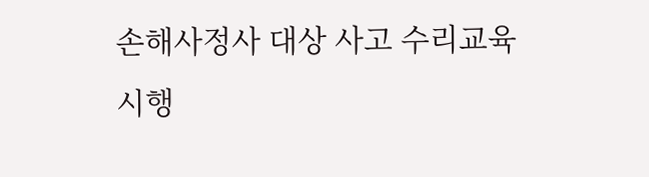손해사정사 대상 사고 수리교육 시행